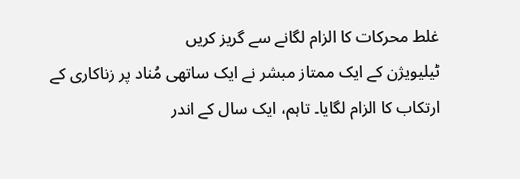غلط محرکات کا الزام لگانے سے گریز کریں
ٹیلیویژن کے ایک ممتاز مبشر نے ایک ساتھی مُناد پر زناکاری کے ارتکاب کا الزام لگایا۔ تاہم، ایک سال کے اندر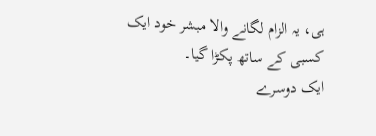ہی، یہ الزام لگانے والا مبشر خود ایک کسبی کے ساتھ پکڑا گیا۔
ایک دوسرے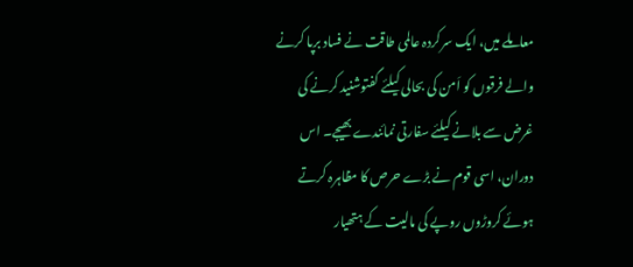معاملے میں، ایک سرکردہ عالمی طاقت نے فساد برپا کرنے والے فرقوں کو اَمن کی بحالی کیلئے گفتوشنید کرنے کی غرض سے بلانے کیلئے سفارتی نمائندے بھیجے۔ اس دوران، اسی قوم نے بڑے حرص کا مظاہرہ کرتے ہوئے کروڑوں روپے کی مالیت کے ہتھیار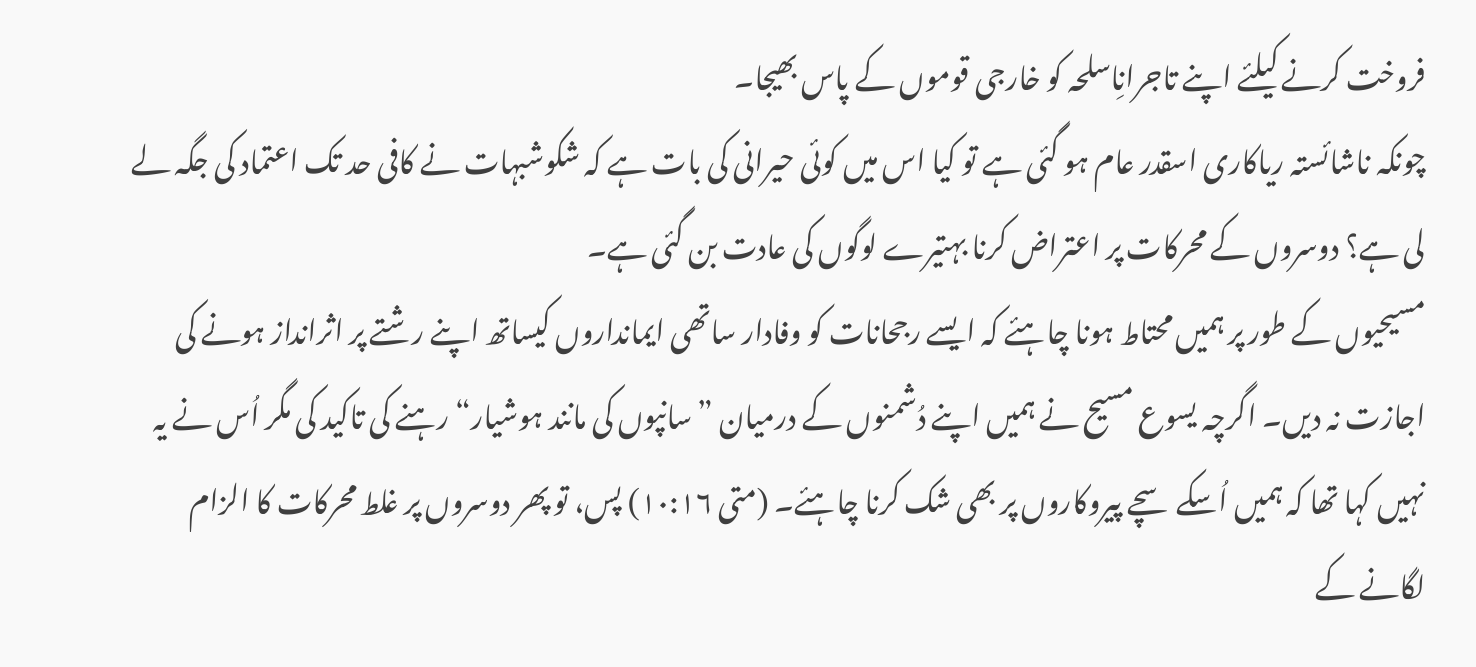فروخت کرنے کیلئے اپنے تاجرانِاسلحہ کو خارجی قوموں کے پاس بھیجا۔
چونکہ ناشائستہ ریاکاری اسقدر عام ہو گئی ہے تو کیا اس میں کوئی حیرانی کی بات ہے کہ شکوشبہات نے کافی حد تک اعتماد کی جگہ لے لی ہے؟ دوسروں کے محرکات پر اعتراض کرنا بہتیرے لوگوں کی عادت بن گئی ہے۔
مسیحیوں کے طور پر ہمیں محتاط ہونا چاہئے کہ ایسے رجحانات کو وفادار ساتھی ایمانداروں کیساتھ اپنے رشتے پر اثرانداز ہونے کی اجازت نہ دیں۔ اگرچہ یسوع مسیح نے ہمیں اپنے دُشمنوں کے درمیان ”سانپوں کی مانند ہوشیار“ رہنے کی تاکید کی مگر اُس نے یہ نہیں کہا تھا کہ ہمیں اُسکے سچے پیروکاروں پر بھی شک کرنا چاہئے۔ (متی ۱۰:۱۶) پس، تو پھر دوسروں پر غلط محرکات کا الزام لگانے کے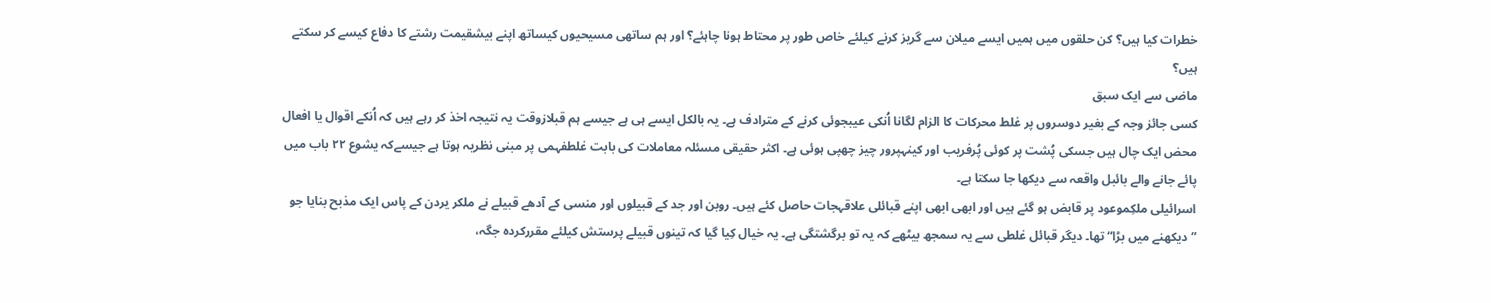خطرات کیا ہیں؟ کن حلقوں میں ہمیں ایسے میلان سے گریز کرنے کیلئے خاص طور پر محتاط ہونا چاہئے؟ اور ہم ساتھی مسیحیوں کیساتھ اپنے بیشقیمت رشتے کا دفاع کیسے کر سکتے ہیں؟
ماضی سے ایک سبق
کسی جائز وجہ کے بغیر دوسروں پر غلط محرکات کا الزام لگانا اُنکی عیبجوئی کرنے کے مترادف ہے۔ یہ بالکل ایسے ہی ہے جیسے ہم قبلازوقت یہ نتیجہ اخذ کر رہے ہیں کہ اُنکے اقوال یا افعال محض ایک چال ہیں جسکی پُشت پر کوئی پُرفریب اور کینہپرور چیز چھپی ہوئی ہے۔ اکثر حقیقی مسئلہ معاملات کی بابت غلطفہمی پر مبنی نظریہ ہوتا ہے جیسےکہ یشوع ۲۲ باب میں پائے جانے والے بائبل واقعہ سے دیکھا جا سکتا ہے۔
اسرائیلی ملکِموعود پر قابض ہو گئے ہیں اور ابھی ابھی اپنے قبائلی علاقہجات حاصل کئے ہیں۔ روبن اور جد کے قبیلوں اور منسی کے آدھے قبیلے نے ملکر یردن کے پاس ایک مذبح بنایا جو ”دیکھنے میں بڑا“ تھا۔ دیگر قبائل غلطی سے یہ سمجھ بیٹھے کہ یہ تو برگشتگی ہے۔ یہ خیال کِیا گیا کہ تینوں قبیلے پرستش کیلئے مقررکردہ جگہ،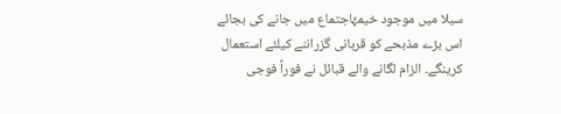سیلا میں موجود خیمۂاجتماع میں جانے کی بجائے اس بڑے مذبحے کو قربانی گزراننے کیلئے استعمال کرینگے۔ الزام لگانے والے قبائل نے فوراً فوجی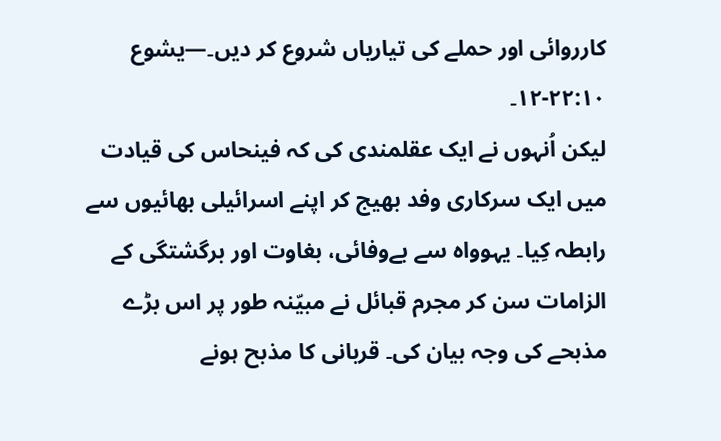کارروائی اور حملے کی تیاریاں شروع کر دیں۔—یشوع ۲۲:۱۰-۱۲۔
لیکن اُنہوں نے ایک عقلمندی کی کہ فینحاس کی قیادت میں ایک سرکاری وفد بھیج کر اپنے اسرائیلی بھائیوں سے رابطہ کِیا۔ یہوواہ سے بےوفائی، بغاوت اور برگشتگی کے الزامات سن کر مجرم قبائل نے مبیّنہ طور پر اس بڑے مذبحے کی وجہ بیان کی۔ قربانی کا مذبح ہونے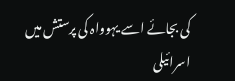کی بجائے اسے یہوواہ کی پرستش میں اسرائیلی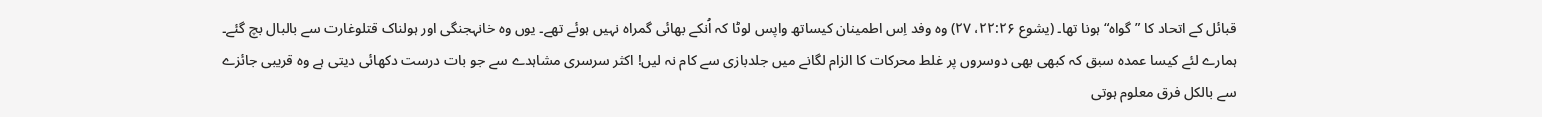قبائل کے اتحاد کا ”گواہ“ ہونا تھا۔ (یشوع ۲۲:۲۶، ۲۷) وہ وفد اِس اطمینان کیساتھ واپس لوٹا کہ اُنکے بھائی گمراہ نہیں ہوئے تھے۔ یوں وہ خانہجنگی اور ہولناک قتلوغارت سے بالبال بچ گئے۔
ہمارے لئے کیسا عمدہ سبق کہ کبھی بھی دوسروں پر غلط محرکات کا الزام لگانے میں جلدبازی سے کام نہ لیں! اکثر سرسری مشاہدے سے جو بات درست دکھائی دیتی ہے وہ قریبی جائزے سے بالکل فرق معلوم ہوتی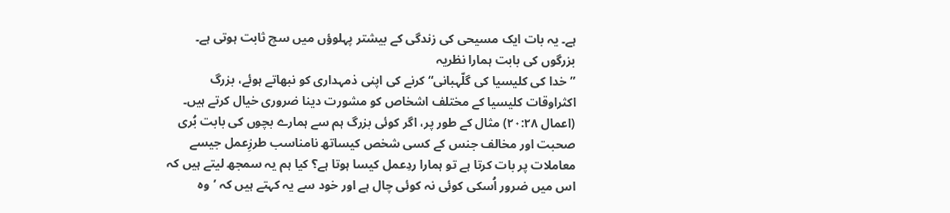ہے۔ یہ بات ایک مسیحی کی زندگی کے بیشتر پہلوؤں میں سچ ثابت ہوتی ہے۔
بزرگوں کی بابت ہمارا نظریہ
”خدا کی کلیسیا کی گلّہبانی“ کرنے کی اپنی ذمہداری کو نبھاتے ہوئے، بزرگ اکثراوقات کلیسیا کے مختلف اشخاص کو مشورت دینا ضروری خیال کرتے ہیں۔ (اعمال ۲۰:۲۸) مثال کے طور پر، اگر کوئی بزرگ ہم سے ہمارے بچوں کی بابت بُری صحبت اور مخالف جنس کے کسی شخص کیساتھ نامناسب طرزِعمل جیسے معاملات پر بات کرتا ہے تو ہمارا ردِعمل کیسا ہوتا ہے؟ کیا ہم یہ سمجھ لیتے ہیں کہ اس میں ضرور اُسکی کوئی نہ کوئی چال ہے اور خود سے یہ کہتے ہیں کہ ’وہ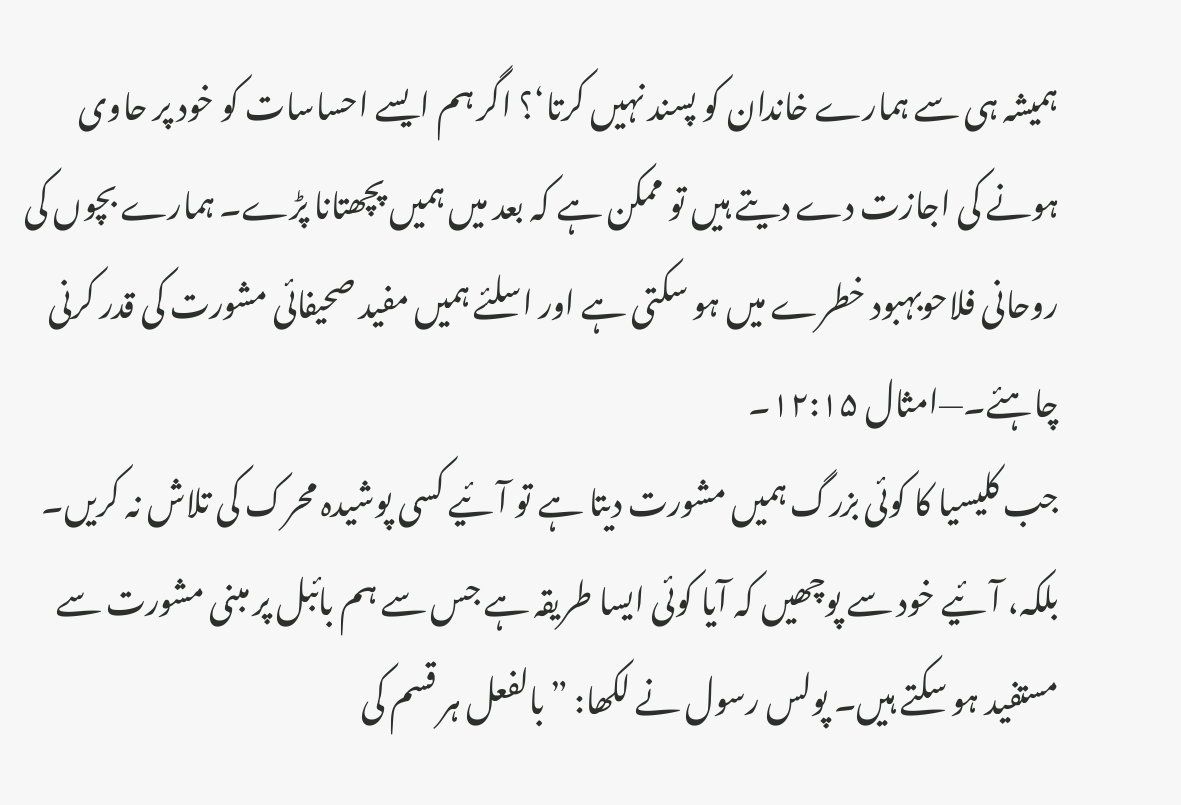ہمیشہ ہی سے ہمارے خاندان کو پسند نہیں کرتا‘؟ اگر ہم ایسے احساسات کو خود پر حاوی ہونے کی اجازت دے دیتے ہیں تو ممکن ہے کہ بعد میں ہمیں پچھتانا پڑے۔ ہمارے بچوں کی روحانی فلاحوبہبود خطرے میں ہو سکتی ہے اور اسلئے ہمیں مفید صحیفائی مشورت کی قدر کرنی چاہئے۔—امثال ۱۲:۱۵۔
جب کلیسیا کا کوئی بزرگ ہمیں مشورت دیتا ہے تو آئیے کسی پوشیدہ محرک کی تلاش نہ کریں۔ بلکہ، آئیے خود سے پوچھیں کہ آیا کوئی ایسا طریقہ ہے جس سے ہم بائبل پر مبنی مشورت سے مستفید ہو سکتے ہیں۔ پولس رسول نے لکھا: ”بالفعل ہر قسم کی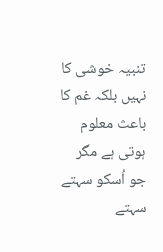تنبیہ خوشی کا نہیں بلکہ غم کا باعث معلوم ہوتی ہے مگر جو اُسکو سہتے سہتے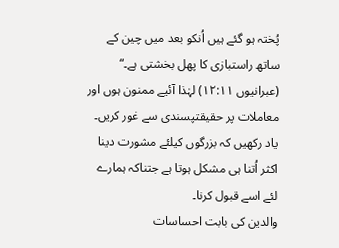پُختہ ہو گئے ہیں اُنکو بعد میں چین کے ساتھ راستبازی کا پھل بخشتی ہے۔“ (عبرانیوں ۱۲:۱۱) لہٰذا آئیے ممنون ہوں اور معاملات پر حقیقتپسندی سے غور کریں۔ یاد رکھیں کہ بزرگوں کیلئے مشورت دینا اکثر اُتنا ہی مشکل ہوتا ہے جتناکہ ہمارے لئے اسے قبول کرنا۔
والدین کی بابت احساسات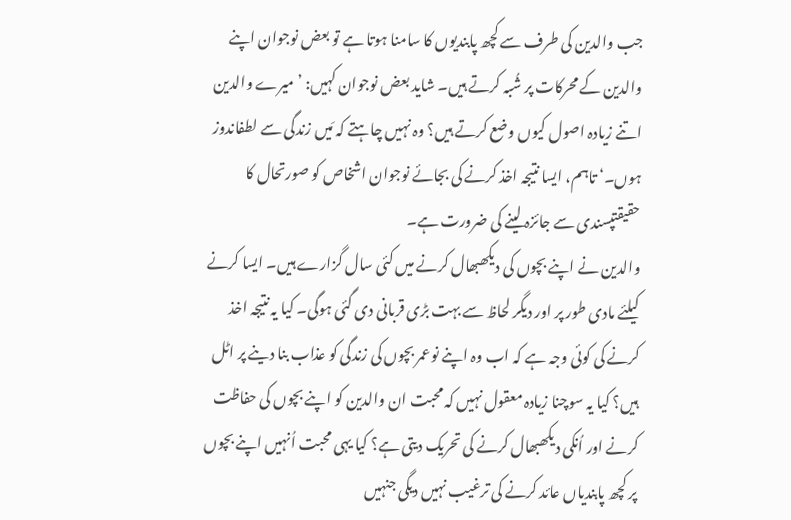جب والدین کی طرف سے کچھ پابندیوں کا سامنا ہوتا ہے تو بعض نوجوان اپنے والدین کے محرکات پر شُبہ کرتے ہیں۔ شاید بعض نوجوان کہیں: ’میرے والدین اتنے زیادہ اصول کیوں وضع کرتے ہیں؟ وہ نہیں چاہتے کہ مَیں زندگی سے لطفاندوز ہوں۔‘ تاہم، ایسا نتیجہ اخذ کرنے کی بجائے نوجوان اشخاص کو صورتحال کا حقیقتپسندی سے جائزہ لینے کی ضرورت ہے۔
والدین نے اپنے بچوں کی دیکھبھال کرنے میں کئی سال گزارے ہیں۔ ایسا کرنے کیلئے مادی طور پر اور دیگر لحاظ سے بہت بڑی قربانی دی گئی ہوگی۔ کیا یہ نتیجہ اخذ کرنے کی کوئی وجہ ہے کہ اب وہ اپنے نوعمر بچوں کی زندگی کو عذاب بنا دینے پر اٹل ہیں؟ کیا یہ سوچنا زیادہ معقول نہیں کہ محبت ان والدین کو اپنے بچوں کی حفاظت کرنے اور اُنکی دیکھبھال کرنے کی تحریک دیتی ہے؟ کیا یہی محبت اُنہیں اپنے بچوں پر کچھ پابندیاں عائد کرنے کی ترغیب نہیں دیگی جنہیں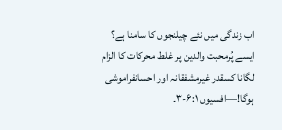اب زندگی میں نئے چیلنجوں کا سامنا ہے؟ ایسے پُرمحبت والدین پر غلط محرکات کا الزام لگانا کسقدر غیرمشفقانہ اور احسانفراموشی ہوگا!—افسیوں ۶:۱-۳۔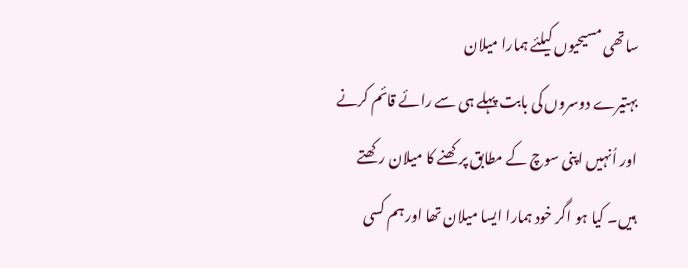ساتھی مسیحیوں کیلئے ہمارا میلان
بہتیرے دوسروں کی بابت پہلے ہی سے رائے قائم کرنے اور اُنہیں اپنی سوچ کے مطابق پرکھنے کا میلان رکھتے ہیں۔ کیا ہو اگر خود ہمارا ایسا میلان تھا اور ہم کسی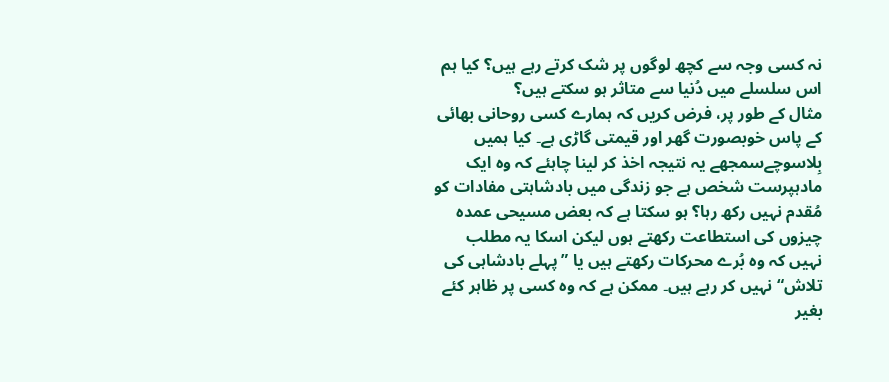نہ کسی وجہ سے کچھ لوگوں پر شک کرتے رہے ہیں؟ کیا ہم اس سلسلے میں دُنیا سے متاثر ہو سکتے ہیں؟
مثال کے طور پر، فرض کریں کہ ہمارے کسی روحانی بھائی کے پاس خوبصورت گھر اور قیمتی گاڑی ہے۔ کیا ہمیں بِلاسوچےسمجھے یہ نتیجہ اخذ کر لینا چاہئے کہ وہ ایک مادہپرست شخص ہے جو زندگی میں بادشاہتی مفادات کو مُقدم نہیں رکھ رہا؟ ہو سکتا ہے کہ بعض مسیحی عمدہ چیزوں کی استطاعت رکھتے ہوں لیکن اسکا یہ مطلب نہیں کہ وہ بُرے محرکات رکھتے ہیں یا ”پہلے بادشاہی کی تلاش“ نہیں کر رہے ہیں۔ ممکن ہے کہ وہ کسی پر ظاہر کئے بغیر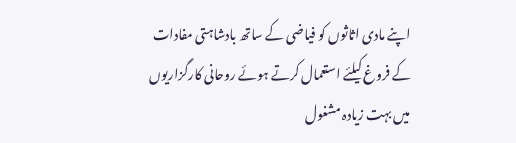اپنے مادی اثاثوں کو فیاضی کے ساتھ بادشاہتی مفادات کے فروغ کیلئے استعمال کرتے ہوئے روحانی کارگزاریوں میں بہت زیادہ مشغول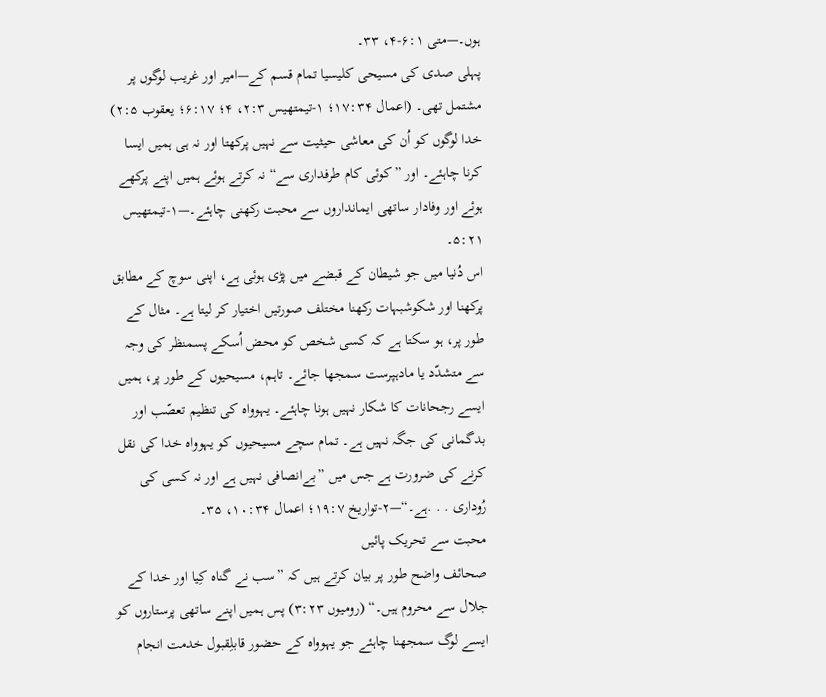ہوں۔—متی ۶:۱-۴، ۳۳۔
پہلی صدی کی مسیحی کلیسیا تمام قسم کے—امیر اور غریب لوگوں پر مشتمل تھی۔ (اعمال ۱۷:۳۴؛ ۱-تیمتھیس ۲:۳، ۴؛ ۶:۱۷؛ یعقوب ۲:۵) خدا لوگوں کو اُن کی معاشی حیثیت سے نہیں پرکھتا اور نہ ہی ہمیں ایسا کرنا چاہئے۔ اور ”کوئی کام طرفداری سے“ نہ کرتے ہوئے ہمیں اپنے پرکھے ہوئے اور وفادار ساتھی ایمانداروں سے محبت رکھنی چاہئے۔—۱-تیمتھیس ۵:۲۱۔
اس دُنیا میں جو شیطان کے قبضے میں پڑی ہوئی ہے، اپنی سوچ کے مطابق پرکھنا اور شکوشبہات رکھنا مختلف صورتیں اختیار کر لیتا ہے۔ مثال کے طور پر، ہو سکتا ہے کہ کسی شخص کو محض اُسکے پسمنظر کی وجہ سے متشدّد یا مادہپرست سمجھا جائے۔ تاہم، مسیحیوں کے طور پر، ہمیں ایسے رجحانات کا شکار نہیں ہونا چاہئے۔ یہوواہ کی تنظیم تعصّب اور بدگمانی کی جگہ نہیں ہے۔ تمام سچے مسیحیوں کو یہوواہ خدا کی نقل کرنے کی ضرورت ہے جس میں ”بےانصافی نہیں ہے اور نہ کسی کی رُوداری . . .ہے۔“—۲-تواریخ ۱۹:۷؛ اعمال ۱۰:۳۴، ۳۵۔
محبت سے تحریک پائیں
صحائف واضح طور پر بیان کرتے ہیں کہ ”سب نے گناہ کِیا اور خدا کے جلال سے محروم ہیں۔“ (رومیوں ۳:۲۳) پس ہمیں اپنے ساتھی پرستاروں کو ایسے لوگ سمجھنا چاہئے جو یہوواہ کے حضور قابلِقبول خدمت انجام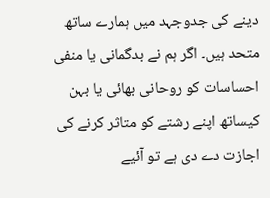دینے کی جدوجہد میں ہمارے ساتھ متحد ہیں۔ اگر ہم نے بدگمانی یا منفی احساسات کو روحانی بھائی یا بہن کیساتھ اپنے رشتے کو متاثر کرنے کی اجازت دے دی ہے تو آئیے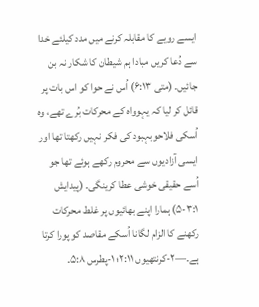ایسے رویے کا مقابلہ کرنے میں مدد کیلئے خدا سے دُعا کریں مبادا ہم شیطان کا شکار نہ بن جائیں۔ (متی ۶:۱۳) اُس نے حوا کو اس بات پر قائل کر لیا کہ یہوواہ کے محرکات بُرے تھے، وہ اُسکی فلاحوبہبود کی فکر نہیں رکھتا تھا اور ایسی آزادیوں سے محروم رکھے ہوئے تھا جو اُسے حقیقی خوشی عطا کرینگی۔ (پیدایش ۳:۱-۵) ہمارا اپنے بھائیوں پر غلط محرکات رکھنے کا الزام لگانا اُسکے مقاصد کو پورا کرتا ہے۔—۲-کرنتھیوں ۲:۱۱؛ ۱-پطرس ۵:۸۔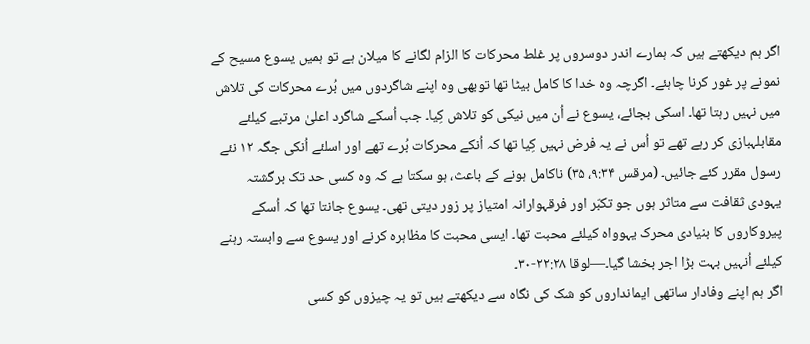اگر ہم دیکھتے ہیں کہ ہمارے اندر دوسروں پر غلط محرکات کا الزام لگانے کا میلان ہے تو ہمیں یسوع مسیح کے نمونے پر غور کرنا چاہئے۔ اگرچہ وہ خدا کا کامل بیٹا تھا توبھی وہ اپنے شاگردوں میں بُرے محرکات کی تلاش میں نہیں رہتا تھا۔ اسکی بجائے، یسوع نے اُن میں نیکی کو تلاش کِیا۔ جب اُسکے شاگرد اعلیٰ مرتبے کیلئے مقابلہبازی کر رہے تھے تو اُس نے یہ فرض نہیں کِیا تھا کہ اُنکے محرکات بُرے تھے اور اسلئے اُنکی جگہ ۱۲ نئے رسول مقرر کئے جائیں۔ (مرقس ۹:۳۴، ۳۵) ناکامل ہونے کے باعث، ہو سکتا ہے کہ وہ کسی حد تک برگشتہ یہودی ثقافت سے متاثر ہوں جو تکبّر اور فرقہوارانہ امتیاز پر زور دیتی تھی۔ یسوع جانتا تھا کہ اُسکے پیروکاروں کا بنیادی محرک یہوواہ کیلئے محبت تھا۔ ایسی محبت کا مظاہرہ کرنے اور یسوع سے وابستہ رہنے کیلئے اُنہیں بہت بڑا اجر بخشا گیا۔—لوقا ۲۲:۲۸-۳۰۔
اگر ہم اپنے وفادار ساتھی ایمانداروں کو شک کی نگاہ سے دیکھتے ہیں تو یہ چیزوں کو کسی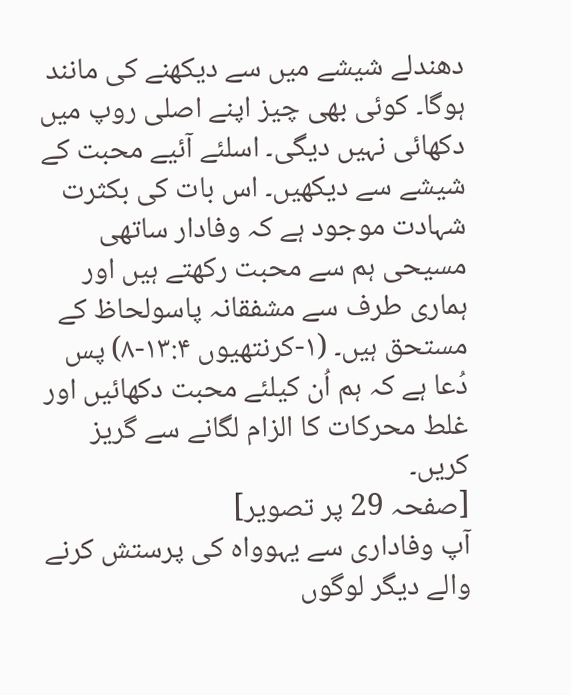دھندلے شیشے میں سے دیکھنے کی مانند ہوگا۔ کوئی بھی چیز اپنے اصلی روپ میں دکھائی نہیں دیگی۔ اسلئے آئیے محبت کے شیشے سے دیکھیں۔ اس بات کی بکثرت شہادت موجود ہے کہ وفادار ساتھی مسیحی ہم سے محبت رکھتے ہیں اور ہماری طرف سے مشفقانہ پاسولحاظ کے مستحق ہیں۔ (۱-کرنتھیوں ۱۳:۴-۸) پس دُعا ہے کہ ہم اُن کیلئے محبت دکھائیں اور غلط محرکات کا الزام لگانے سے گریز کریں۔
[صفحہ 29 پر تصویر]
آپ وفاداری سے یہوواہ کی پرستش کرنے والے دیگر لوگوں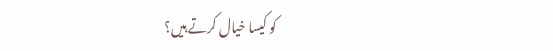کو کیسا خیال کرتے ہیں؟